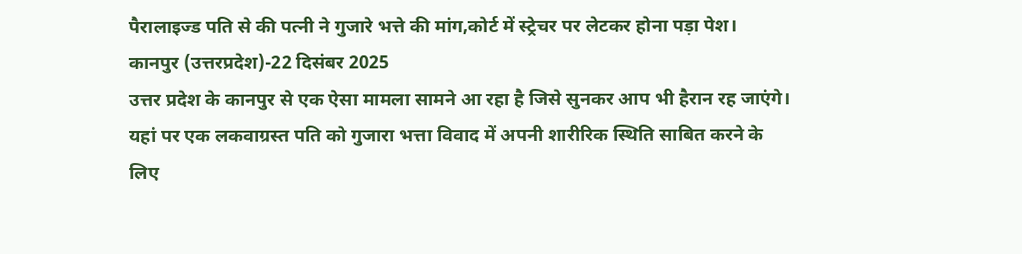पैरालाइज्ड पति से की पत्नी ने गुजारे भत्ते की मांग,कोर्ट में स्ट्रेचर पर लेटकर होना पड़ा पेश।
कानपुर (उत्तरप्रदेश)-22 दिसंबर 2025
उत्तर प्रदेश के कानपुर से एक ऐसा मामला सामने आ रहा है जिसे सुनकर आप भी हैरान रह जाएंगे। यहां पर एक लकवाग्रस्त पति को गुजारा भत्ता विवाद में अपनी शारीरिक स्थिति साबित करने के लिए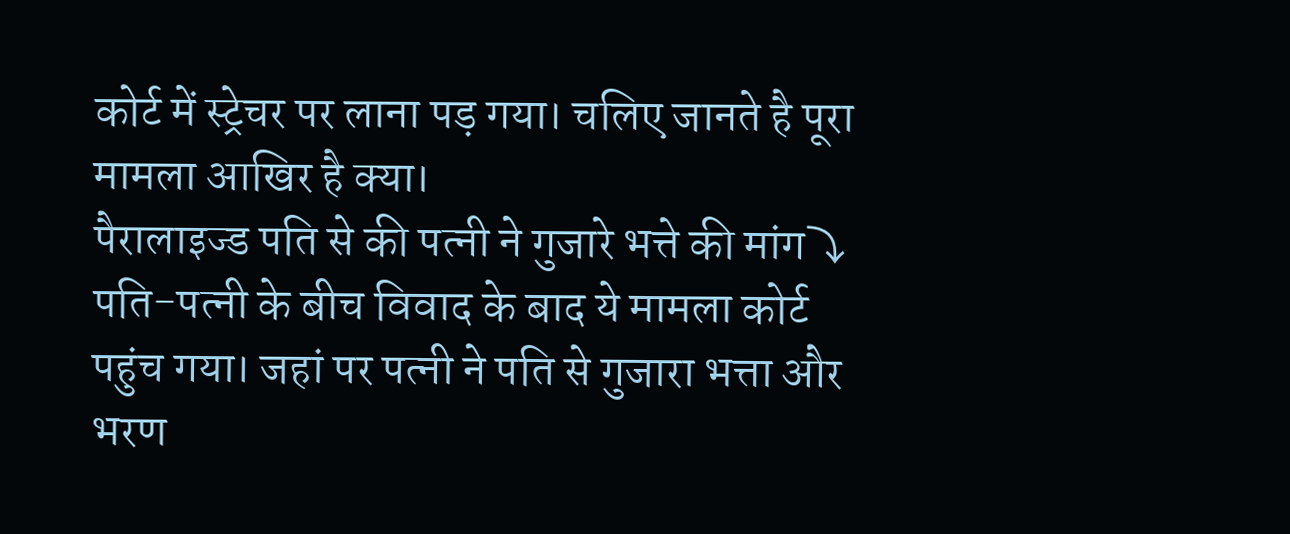कोर्ट में स्ट्रेचर पर लाना पड़ गया। चलिए जानते है पूरा मामला आखिर है क्या।
पैरालाइज्ड पति से की पत्नी ने गुजारे भत्ते की मांग⤵
पति-पत्नी के बीच विवाद के बाद ये मामला कोर्ट पहुंच गया। जहां पर पत्नी ने पति से गुजारा भत्ता और भरण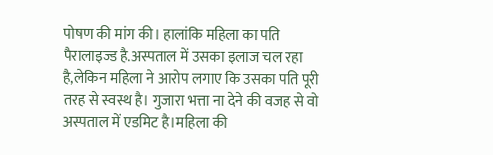पोषण की मांग की। हालांकि महिला का पति पैरालाइज्ड है.अस्पताल में उसका इलाज चल रहा है,लेकिन महिला ने आरोप लगाए कि उसका पति पूरी तरह से स्वस्थ है। गुजारा भत्ता ना देने की वजह से वो अस्पताल में एडमिट है।महिला की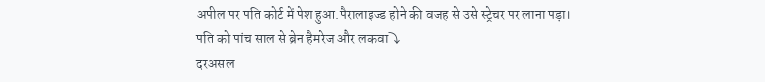अपील पर पति कोर्ट में पेश हुआ.पैरालाइज्ड होने की वजह से उसे स्ट्रेचर पर लाना पड़ा।
पति को पांच साल से ब्रेन हैमरेज और लकवा⤵
दरअसल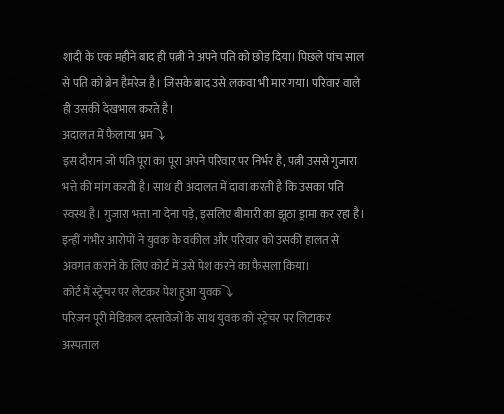शादी के एक महीने बाद ही पत्नी ने अपने पति को छोड़ दिया। पिछले पांच साल से पति को ब्रेन हैमरेज है। जिसके बाद उसे लकवा भी मार गया। परिवार वाले ही उसकी देखभाल करते है।
अदालत में फैलाया भ्रम⤵
इस दौरान जो पति पूरा का पूरा अपने परिवार पर निर्भर है, पत्नी उससे गुजारा भत्ते की मांग करती है। साथ ही अदालत में दावा करती है कि उसका पति स्वस्थ है। गुजारा भत्ता ना देना पड़े, इसलिए बीमारी का झूठा ड्रामा कर रहा है। इन्हीं गंभीर आरोपों ने युवक के वकील और परिवार को उसकी हालत से अवगत कराने के लिए कोर्ट में उसे पेश करने का फैसला किया।
कोर्ट में स्ट्रेचर पर लेटकर पेश हुआ युवक⤵
परिजन पूरी मेडिकल दस्तावेजों के साथ युवक को स्ट्रेचर पर लिटाकर अस्पताल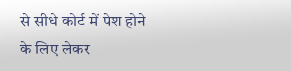से सीधे कोर्ट में पेश होने के लिए लेकर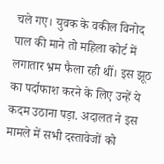चले गए। युवक के वकील विनोद पाल की माने तो महिला कोर्ट में लगातार भ्रम फैला रही थीं। इस झूठ का पर्दाफाश करने के लिए उन्हें ये कदम उठाना पड़ा. अदालत ने इस मामले में सभी दस्तावेजों को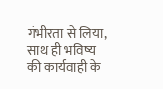गंभीरता से लिया, साथ ही भविष्य की कार्यवाही के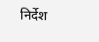निर्देश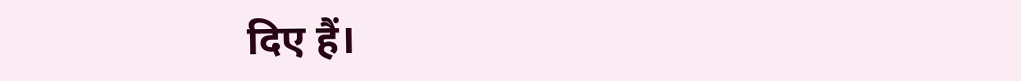दिए हैं।